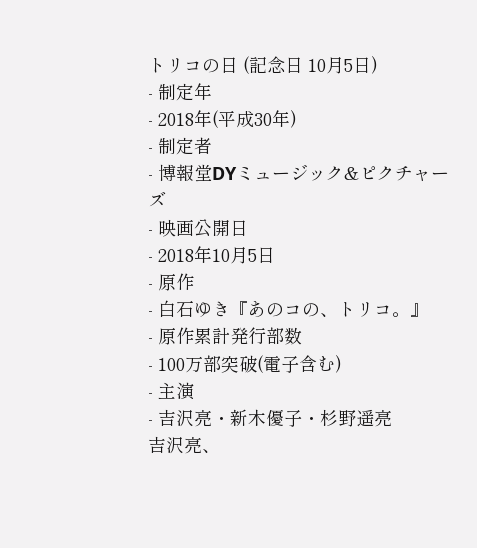トリコの日 (記念日 10月5日)
- 制定年
- 2018年(平成30年)
- 制定者
- 博報堂DYミュージック&ピクチャーズ
- 映画公開日
- 2018年10月5日
- 原作
- 白石ゆき『あのコの、トリコ。』
- 原作累計発行部数
- 100万部突破(電子含む)
- 主演
- 吉沢亮・新木優子・杉野遥亮
吉沢亮、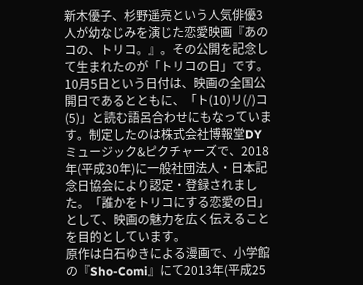新木優子、杉野遥亮という人気俳優3人が幼なじみを演じた恋愛映画『あのコの、トリコ。』。その公開を記念して生まれたのが「トリコの日」です。10月5日という日付は、映画の全国公開日であるとともに、「ト(10)リ(/)コ(5)」と読む語呂合わせにもなっています。制定したのは株式会社博報堂DYミュージック&ピクチャーズで、2018年(平成30年)に一般社団法人・日本記念日協会により認定・登録されました。「誰かをトリコにする恋愛の日」として、映画の魅力を広く伝えることを目的としています。
原作は白石ゆきによる漫画で、小学館の『Sho-Comi』にて2013年(平成25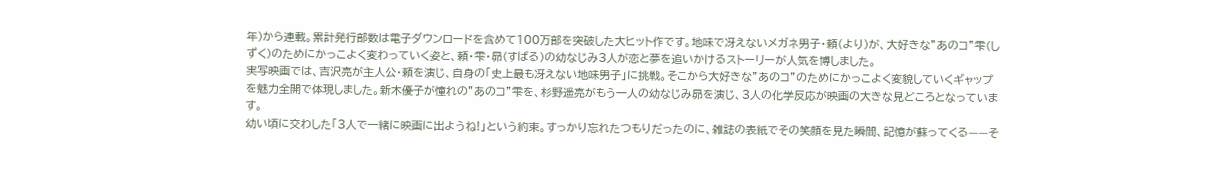年)から連載。累計発行部数は電子ダウンロードを含めて100万部を突破した大ヒット作です。地味で冴えないメガネ男子・頼(より)が、大好きな”あのコ”雫(しずく)のためにかっこよく変わっていく姿と、頼・雫・昴(すばる)の幼なじみ3人が恋と夢を追いかけるストーリーが人気を博しました。
実写映画では、吉沢亮が主人公・頼を演じ、自身の「史上最も冴えない地味男子」に挑戦。そこから大好きな”あのコ”のためにかっこよく変貌していくギャップを魅力全開で体現しました。新木優子が憧れの”あのコ”雫を、杉野遥亮がもう一人の幼なじみ昴を演じ、3人の化学反応が映画の大きな見どころとなっています。
幼い頃に交わした「3人で一緒に映画に出ようね!」という約束。すっかり忘れたつもりだったのに、雑誌の表紙でその笑顔を見た瞬間、記憶が蘇ってくる——そ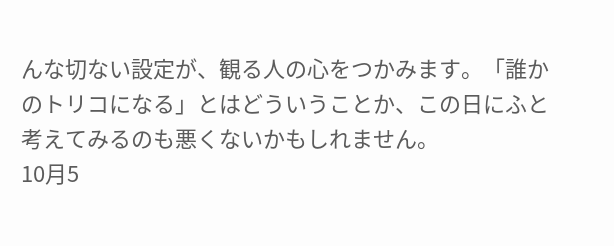んな切ない設定が、観る人の心をつかみます。「誰かのトリコになる」とはどういうことか、この日にふと考えてみるのも悪くないかもしれません。
10月5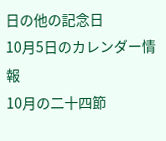日の他の記念日
10月5日のカレンダー情報
10月の二十四節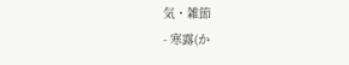気・雑節
- 寒露(か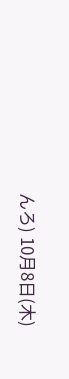んろ) 10月8日(木)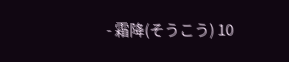- 霜降(そうこう) 10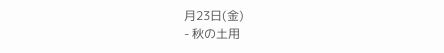月23日(金)
- 秋の土用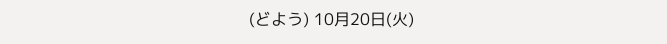(どよう) 10月20日(火)